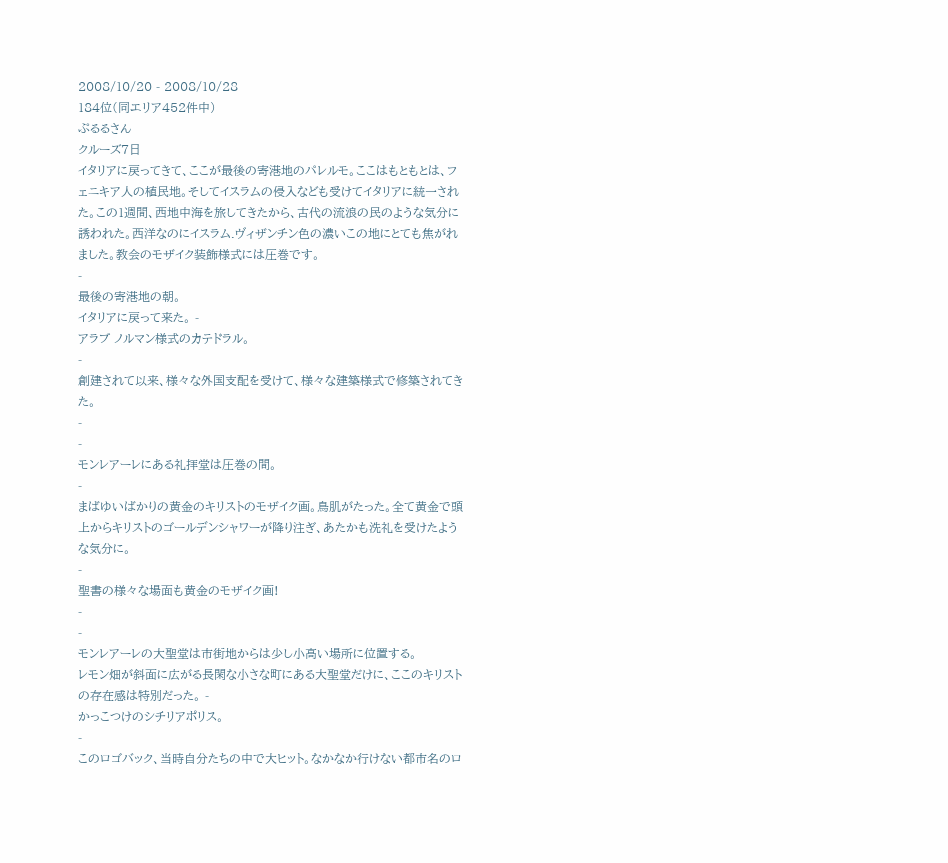2008/10/20 - 2008/10/28
184位(同エリア452件中)
ぷるるさん
クルーズ7日
イタリアに戻ってきて、ここが最後の寄港地のパレルモ。ここはもともとは、フェニキア人の植民地。そしてイスラムの侵入なども受けてイタリアに統一された。この1週間、西地中海を旅してきたから、古代の流浪の民のような気分に誘われた。西洋なのにイスラム.ヴィザンチン色の濃いこの地にとても焦がれました。教会のモザイク装飾様式には圧巻です。
-
最後の寄港地の朝。
イタリアに戻って来た。 -
アラブ ノルマン様式のカテドラル。
-
創建されて以来、様々な外国支配を受けて、様々な建築様式で修築されてきた。
-
-
モンレアーレにある礼拝堂は圧巻の間。
-
まばゆいばかりの黄金のキリストのモザイク画。鳥肌がたった。全て黄金で頭上からキリストのゴールデンシャワーが降り注ぎ、あたかも洗礼を受けたような気分に。
-
聖書の様々な場面も黄金のモザイク画!
-
-
モンレアーレの大聖堂は市街地からは少し小高い場所に位置する。
レモン畑が斜面に広がる長閑な小さな町にある大聖堂だけに、ここのキリストの存在感は特別だった。 -
かっこつけのシチリアポリス。
-
このロゴバック、当時自分たちの中で大ヒット。なかなか行けない都市名のロ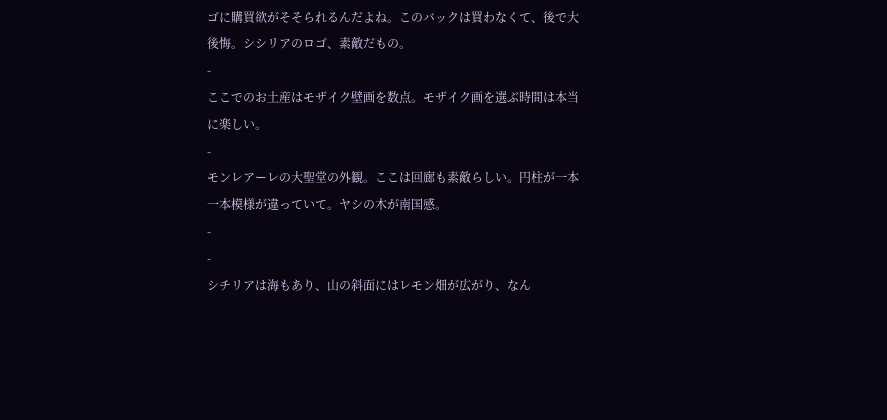ゴに購買欲がそそられるんだよね。このバックは買わなくて、後で大後悔。シシリアのロゴ、素敵だもの。
-
ここでのお土産はモザイク壁画を数点。モザイク画を選ぶ時間は本当に楽しい。
-
モンレアーレの大聖堂の外観。ここは回廊も素敵らしい。円柱が一本一本模様が違っていて。ヤシの木が南国感。
-
-
シチリアは海もあり、山の斜面にはレモン畑が広がり、なん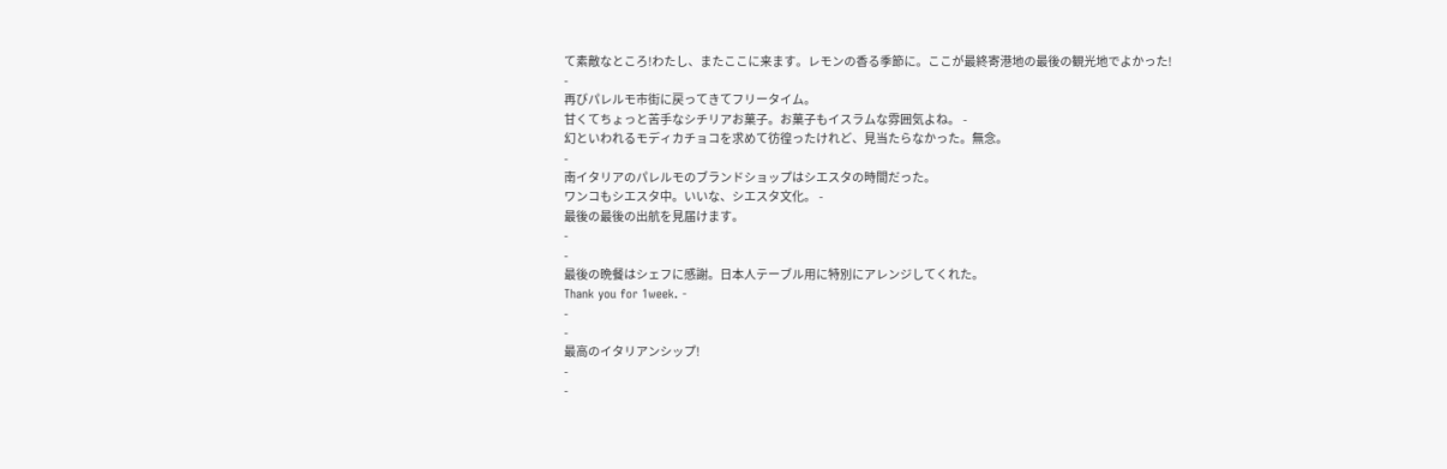て素敵なところ!わたし、またここに来ます。レモンの香る季節に。ここが最終寄港地の最後の観光地でよかった!
-
再びパレルモ市街に戻ってきてフリータイム。
甘くてちょっと苦手なシチリアお菓子。お菓子もイスラムな雰囲気よね。 -
幻といわれるモディカチョコを求めて彷徨ったけれど、見当たらなかった。無念。
-
南イタリアのパレルモのブランドショップはシエスタの時間だった。
ワンコもシエスタ中。いいな、シエスタ文化。 -
最後の最後の出航を見届けます。
-
-
最後の晩餐はシェフに感謝。日本人テーブル用に特別にアレンジしてくれた。
Thank you for 1week. -
-
-
最高のイタリアンシップ!
-
-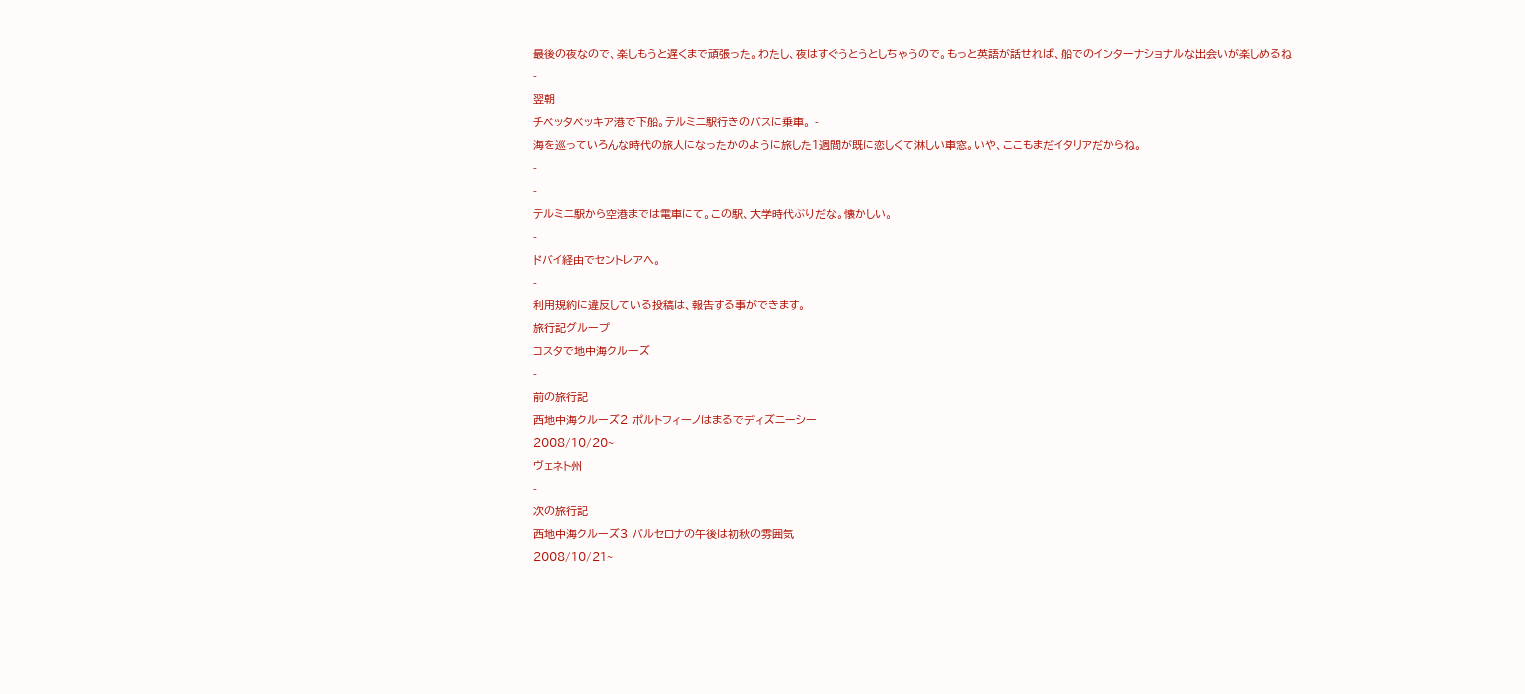最後の夜なので、楽しもうと遅くまで頑張った。わたし、夜はすぐうとうとしちゃうので。もっと英語が話せれば、船でのインターナショナルな出会いが楽しめるね
-
翌朝
チベッタベッキア港で下船。テルミニ駅行きのバスに乗車。 -
海を巡っていろんな時代の旅人になったかのように旅した1週間が既に恋しくて淋しい車窓。いや、ここもまだイタリアだからね。
-
-
テルミニ駅から空港までは電車にて。この駅、大学時代ぶりだな。懐かしい。
-
ドバイ経由でセントレアへ。
-
利用規約に違反している投稿は、報告する事ができます。
旅行記グループ
コスタで地中海クルーズ
-
前の旅行記
西地中海クルーズ2 ポルトフィーノはまるでディズニーシー
2008/10/20~
ヴェネト州
-
次の旅行記
西地中海クルーズ3 バルセロナの午後は初秋の雰囲気
2008/10/21~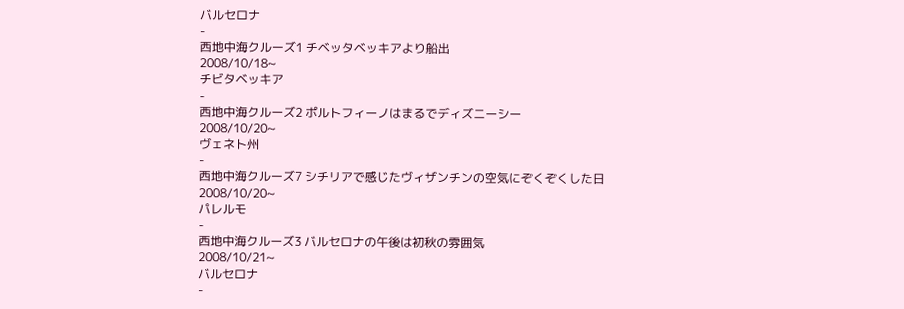バルセロナ
-
西地中海クルーズ1 チベッタベッキアより船出
2008/10/18~
チビタベッキア
-
西地中海クルーズ2 ポルトフィーノはまるでディズニーシー
2008/10/20~
ヴェネト州
-
西地中海クルーズ7 シチリアで感じたヴィザンチンの空気にぞくぞくした日
2008/10/20~
パレルモ
-
西地中海クルーズ3 バルセロナの午後は初秋の雰囲気
2008/10/21~
バルセロナ
-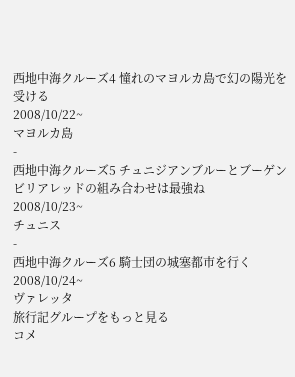西地中海クルーズ4 憧れのマヨルカ島で幻の陽光を受ける
2008/10/22~
マヨルカ島
-
西地中海クルーズ5 チュニジアンブルーとブーゲンビリアレッドの組み合わせは最強ね
2008/10/23~
チュニス
-
西地中海クルーズ6 騎士団の城塞都市を行く
2008/10/24~
ヴァレッタ
旅行記グループをもっと見る
コメ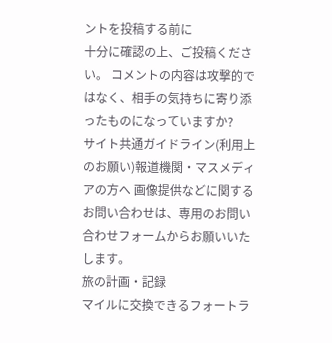ントを投稿する前に
十分に確認の上、ご投稿ください。 コメントの内容は攻撃的ではなく、相手の気持ちに寄り添ったものになっていますか?
サイト共通ガイドライン(利用上のお願い)報道機関・マスメディアの方へ 画像提供などに関するお問い合わせは、専用のお問い合わせフォームからお願いいたします。
旅の計画・記録
マイルに交換できるフォートラ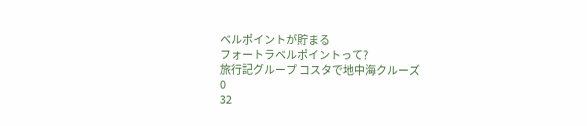ベルポイントが貯まる
フォートラベルポイントって?
旅行記グループ コスタで地中海クルーズ
0
32